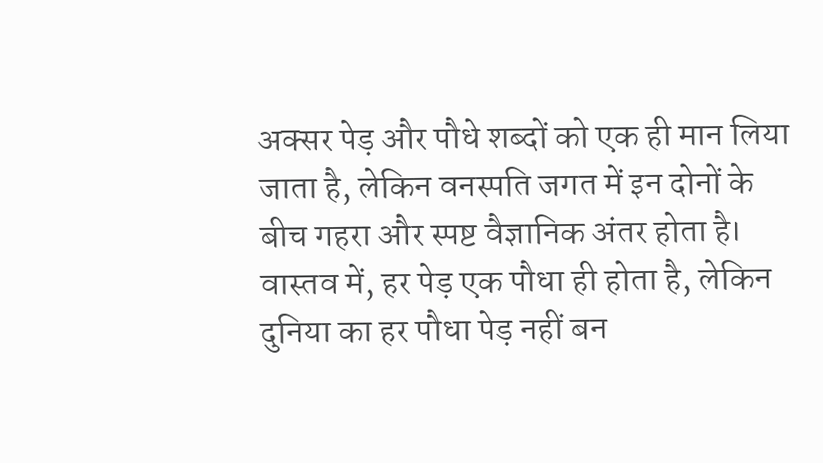अक्सर पेड़ और पौधे शब्दों को एक ही मान लिया जाता है, लेकिन वनस्पति जगत में इन दोनों के बीच गहरा और स्पष्ट वैज्ञानिक अंतर होता है। वास्तव में, हर पेड़ एक पौधा ही होता है, लेकिन दुनिया का हर पौधा पेड़ नहीं बन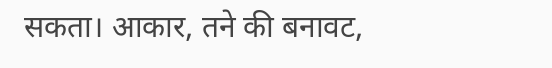सकता। आकार, तने की बनावट,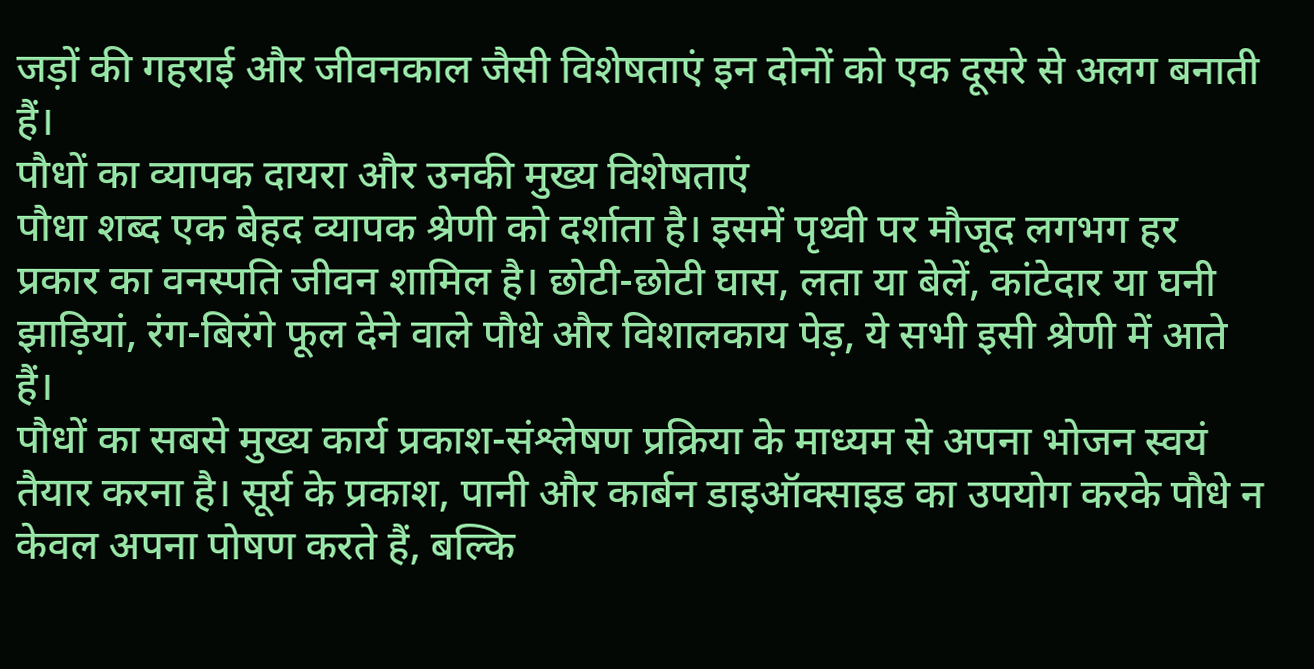जड़ों की गहराई और जीवनकाल जैसी विशेषताएं इन दोनों को एक दूसरे से अलग बनाती हैं।
पौधों का व्यापक दायरा और उनकी मुख्य विशेषताएं
पौधा शब्द एक बेहद व्यापक श्रेणी को दर्शाता है। इसमें पृथ्वी पर मौजूद लगभग हर प्रकार का वनस्पति जीवन शामिल है। छोटी-छोटी घास, लता या बेलें, कांटेदार या घनी झाड़ियां, रंग-बिरंगे फूल देने वाले पौधे और विशालकाय पेड़, ये सभी इसी श्रेणी में आते हैं।
पौधों का सबसे मुख्य कार्य प्रकाश-संश्लेषण प्रक्रिया के माध्यम से अपना भोजन स्वयं तैयार करना है। सूर्य के प्रकाश, पानी और कार्बन डाइऑक्साइड का उपयोग करके पौधे न केवल अपना पोषण करते हैं, बल्कि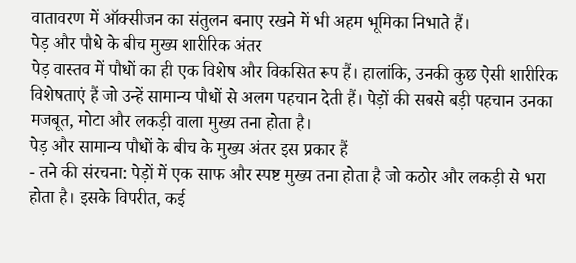वातावरण में ऑक्सीजन का संतुलन बनाए रखने में भी अहम भूमिका निभाते हैं।
पेड़ और पौधे के बीच मुख्य शारीरिक अंतर
पेड़ वास्तव में पौधों का ही एक विशेष और विकसित रूप हैं। हालांकि, उनकी कुछ ऐसी शारीरिक विशेषताएं हैं जो उन्हें सामान्य पौधों से अलग पहचान देती हैं। पेड़ों की सबसे बड़ी पहचान उनका मजबूत, मोटा और लकड़ी वाला मुख्य तना होता है।
पेड़ और सामान्य पौधों के बीच के मुख्य अंतर इस प्रकार हैं
- तने की संरचना: पेड़ों में एक साफ और स्पष्ट मुख्य तना होता है जो कठोर और लकड़ी से भरा होता है। इसके विपरीत, कई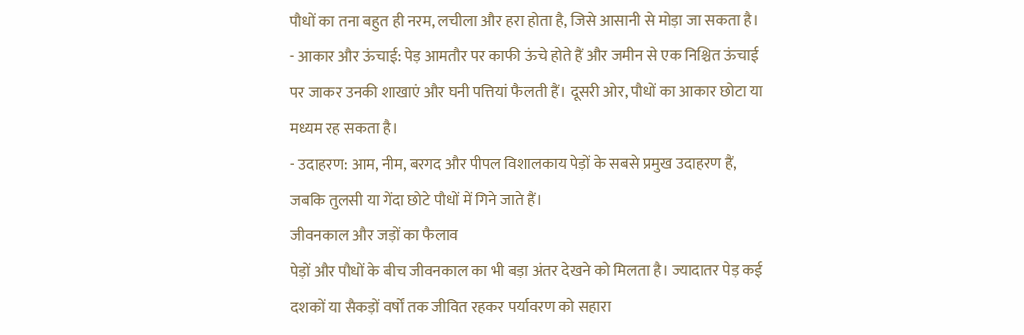पौधों का तना बहुत ही नरम, लचीला और हरा होता है, जिसे आसानी से मोड़ा जा सकता है।
- आकार और ऊंचाई: पेड़ आमतौर पर काफी ऊंचे होते हैं और जमीन से एक निश्चित ऊंचाई पर जाकर उनकी शाखाएं और घनी पत्तियां फैलती हैं। दूसरी ओर, पौधों का आकार छोटा या मध्यम रह सकता है।
- उदाहरण: आम, नीम, बरगद और पीपल विशालकाय पेड़ों के सबसे प्रमुख उदाहरण हैं, जबकि तुलसी या गेंदा छोटे पौधों में गिने जाते हैं।
जीवनकाल और जड़ों का फैलाव
पेड़ों और पौधों के बीच जीवनकाल का भी बड़ा अंतर देखने को मिलता है। ज्यादातर पेड़ कई दशकों या सैकड़ों वर्षों तक जीवित रहकर पर्यावरण को सहारा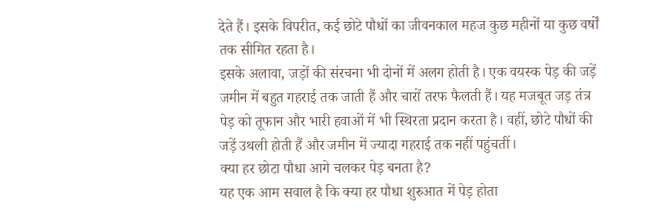देते हैं। इसके विपरीत, कई छोटे पौधों का जीवनकाल महज कुछ महीनों या कुछ वर्षों तक सीमित रहता है।
इसके अलावा, जड़ों की संरचना भी दोनों में अलग होती है। एक वयस्क पेड़ की जड़ें जमीन में बहुत गहराई तक जाती हैं और चारों तरफ फैलती हैं। यह मजबूत जड़ तंत्र पेड़ को तूफान और भारी हवाओं में भी स्थिरता प्रदान करता है। वहीं, छोटे पौधों की जड़ें उथली होती हैं और जमीन में ज्यादा गहराई तक नहीं पहुंचतीं।
क्या हर छोटा पौधा आगे चलकर पेड़ बनता है?
यह एक आम सवाल है कि क्या हर पौधा शुरुआत में पेड़ होता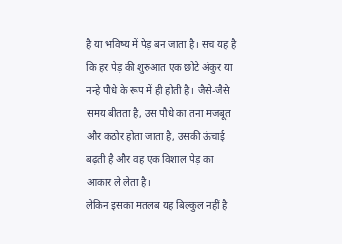है या भविष्य में पेड़ बन जाता है। सच यह है कि हर पेड़ की शुरुआत एक छोटे अंकुर या नन्हे पौधे के रूप में ही होती है। जैसे-जैसे समय बीतता है, उस पौधे का तना मजबूत और कठोर होता जाता है, उसकी ऊंचाई बढ़ती है और वह एक विशाल पेड़ का आकार ले लेता है।
लेकिन इसका मतलब यह बिल्कुल नहीं है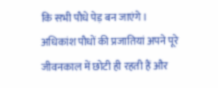कि सभी पौधे पेड़ बन जाएंगे। अधिकांश पौधों की प्रजातियां अपने पूरे जीवनकाल में छोटी ही रहती हैं और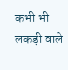कभी भी लकड़ी वाले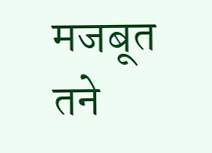मजबूत तने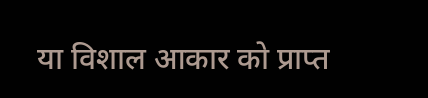या विशाल आकार को प्राप्त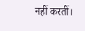नहीं करतीं।